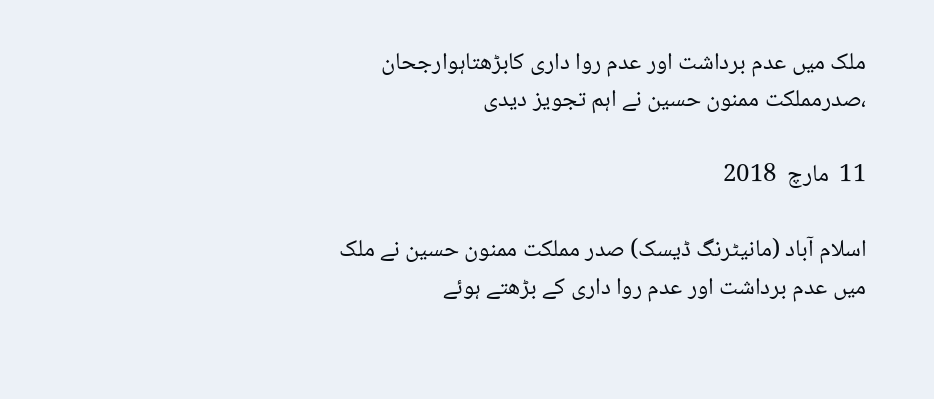ملک میں عدم برداشت اور عدم روا داری کابڑھتاہوارجحان ،صدرمملکت ممنون حسین نے اہم تجویز دیدی

11  مارچ  2018

اسلام آباد (مانیٹرنگ ڈیسک) صدر مملکت ممنون حسین نے ملک میں عدم برداشت اور عدم روا داری کے بڑھتے ہوئے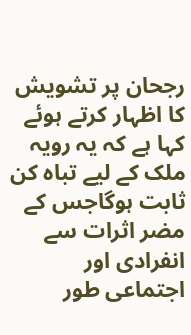رجحان پر تشویش کا اظہار کرتے ہوئے کہا ہے کہ یہ رویہ ملک کے لیے تباہ کن ثابت ہوگاجس کے مضر اثرات سے انفرادی اور اجتماعی طور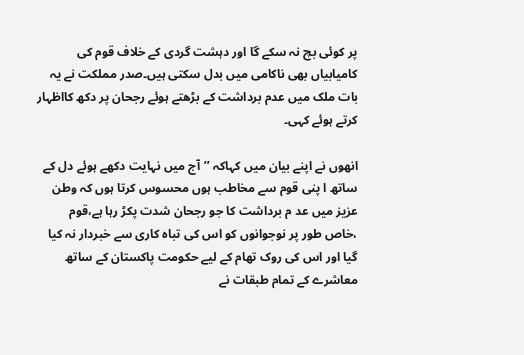پر کوئی بچ نہ سکے گا اور دہشت گردی کے خلاف قوم کی کامیابیاں بھی ناکامی میں بدل سکتی ہیں۔صدر مملکت نے یہ بات ملک میں عدم برداشت کے بڑھتے ہوئے رجحان پر دکھ کااظہار کرتے ہوئے کہی۔

انھوں نے اپنے بیان میں کہاکہ ’’آج میں نہایت دکھے ہوئے دل کے ساتھ ا پنی قوم سے مخاطب ہوں محسوس کرتا ہوں کہ وطن عزیز میں عد م برداشت کا جو رجحان شدت پکڑ رہا ہے،قوم ،خاص طور پر نوجوانوں کو اس کی تباہ کاری سے خبردار نہ کیا گیا اور اس کی روک تھام کے لیے حکومت پاکستان کے ساتھ معاشرے کے تمام طبقات نے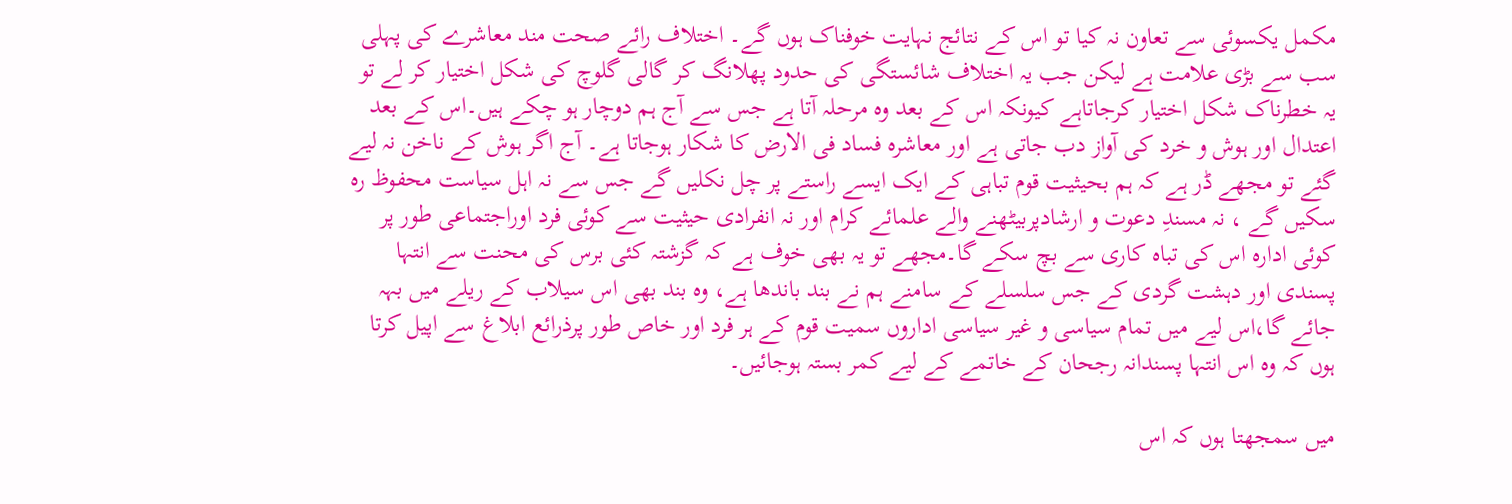مکمل یکسوئی سے تعاون نہ کیا تو اس کے نتائج نہایت خوفناک ہوں گے۔ اختلاف رائے صحت مند معاشرے کی پہلی سب سے بڑی علامت ہے لیکن جب یہ اختلاف شائستگی کی حدود پھلانگ کر گالی گلوچ کی شکل اختیار کر لے تو یہ خطرناک شکل اختیار کرجاتاہے کیونکہ اس کے بعد وہ مرحلہ آتا ہے جس سے آج ہم دوچار ہو چکے ہیں۔اس کے بعد اعتدال اور ہوش و خرد کی آواز دب جاتی ہے اور معاشرہ فساد فی الارض کا شکار ہوجاتا ہے۔ آج اگر ہوش کے ناخن نہ لیے گئے تو مجھے ڈر ہے کہ ہم بحیثیت قوم تباہی کے ایک ایسے راستے پر چل نکلیں گے جس سے نہ اہل سیاست محفوظ رہ سکیں گے ، نہ مسندِ دعوت و ارشادپربیٹھنے والے علمائے کرام اور نہ انفرادی حیثیت سے کوئی فرد اوراجتماعی طور پر کوئی ادارہ اس کی تباہ کاری سے بچ سکے گا۔مجھے تو یہ بھی خوف ہے کہ گزشتہ کئی برس کی محنت سے انتہا پسندی اور دہشت گردی کے جس سلسلے کے سامنے ہم نے بند باندھا ہے، وہ بند بھی اس سیلاب کے ریلے میں بہہ جائے گا،اس لیے میں تمام سیاسی و غیر سیاسی اداروں سمیت قوم کے ہر فرد اور خاص طور پرذرائع ابلاغ سے اپیل کرتا ہوں کہ وہ اس انتہا پسندانہ رجحان کے خاتمے کے لیے کمر بستہ ہوجائیں۔

میں سمجھتا ہوں کہ اس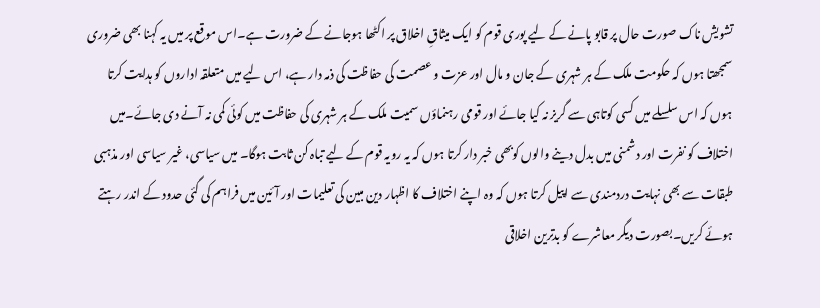تشویش ناک صورت حال پر قابو پانے کے لیے پوری قوم کو ایک میثاقِ اخلاق پر اکٹھا ہوجانے کے ضرورت ہے۔اس موقع پر میں یہ کہنا بھی ضروری سمجھتا ہوں کہ حکومت ملک کے ہر شہری کے جان و مال اور عزت و عصمت کی حفاظت کی ذمہ دار ہے، اس لیے میں متعلقہ اداروں کو ہدایت کرتا ہوں کہ اس سلسلے میں کسی کوتاہی سے گریز نہ کیا جائے اور قومی رہنماؤں سمیت ملک کے ہر شہری کی حفاظت میں کوئی کمی نہ آنے دی جائے۔میں اختلاف کو نفرت اور دشمنی میں بدل دینے والوں کوبھی خبر دار کرتا ہوں کہ یہ رویہ قوم کے لیے تباہ کن ثابت ہوگا۔ میں سیاسی، غیر سیاسی اور مذہبی طبقات سے بھی نہایت دردمندی سے اپیل کرتا ہوں کہ وہ اپنے اختلاف کا اظہار دین مبین کی تعلیمات اور آئین میں فراہم کی گئی حدود کے اندر رہتے ہوئے کریں۔بصورت دیگر معاشرے کو بدترین اخلاقی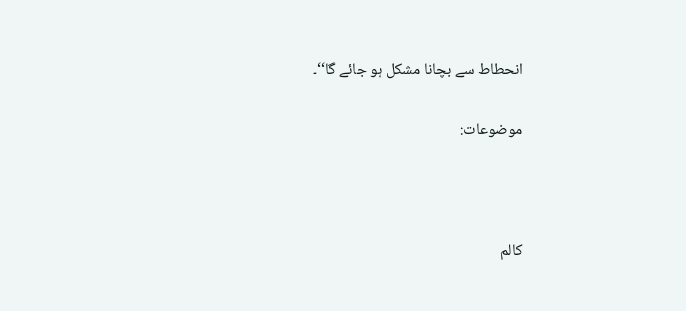انحطاط سے بچانا مشکل ہو جائے گا‘‘۔

موضوعات:



کالم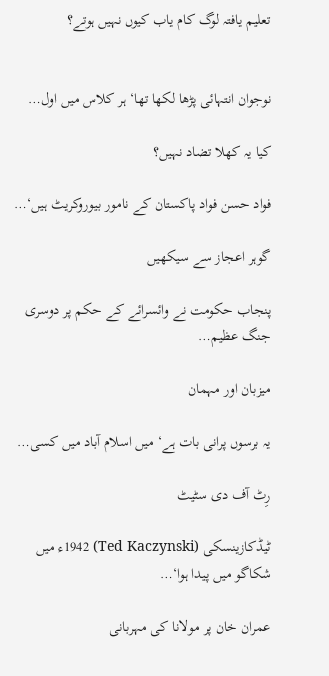تعلیم یافتہ لوگ کام یاب کیوں نہیں ہوتے؟


نوجوان انتہائی پڑھا لکھا تھا‘ ہر کلاس میں اول…

کیا یہ کھلا تضاد نہیں؟

فواد حسن فواد پاکستان کے نامور بیوروکریٹ ہیں‘…

گوہر اعجاز سے سیکھیں

پنجاب حکومت نے وائسرائے کے حکم پر دوسری جنگ عظیم…

میزبان اور مہمان

یہ برسوں پرانی بات ہے‘ میں اسلام آباد میں کسی…

رِٹ آف دی سٹیٹ

ٹیڈکازینسکی (Ted Kaczynski) 1942ء میں شکاگو میں پیدا ہوا‘…

عمران خان پر مولانا کی مہربانی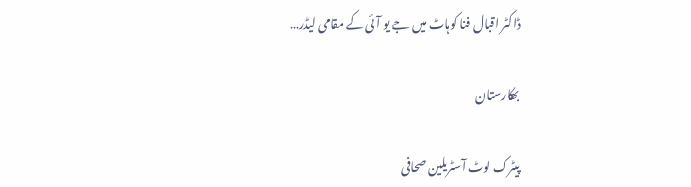ڈاکٹر اقبال فنا کوہاٹ میں جے یو آئی کے مقامی لیڈر…

بھکارستان

پیٹرک لوٹ آسٹریلین صحافی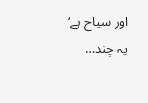اور سیاح ہے‘ یہ چند…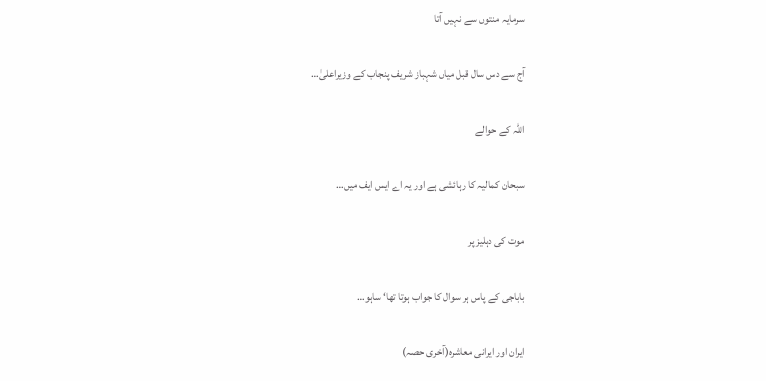سرمایہ منتوں سے نہیں آتا

آج سے دس سال قبل میاں شہباز شریف پنجاب کے وزیراعلیٰ…

اللہ کے حوالے

سبحان کمالیہ کا رہائشی ہے اور یہ اے ایس ایف میں…

موت کی دہلیز پر

باباجی کے پاس ہر سوال کا جواب ہوتا تھا‘ ساہو…

ایران اور ایرانی معاشرہ(آخری حصہ)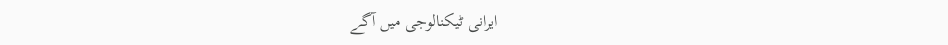ایرانی ٹیکنالوجی میں آگے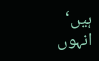ہیں‘ انہوں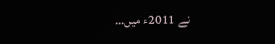نے 2011ء میں…